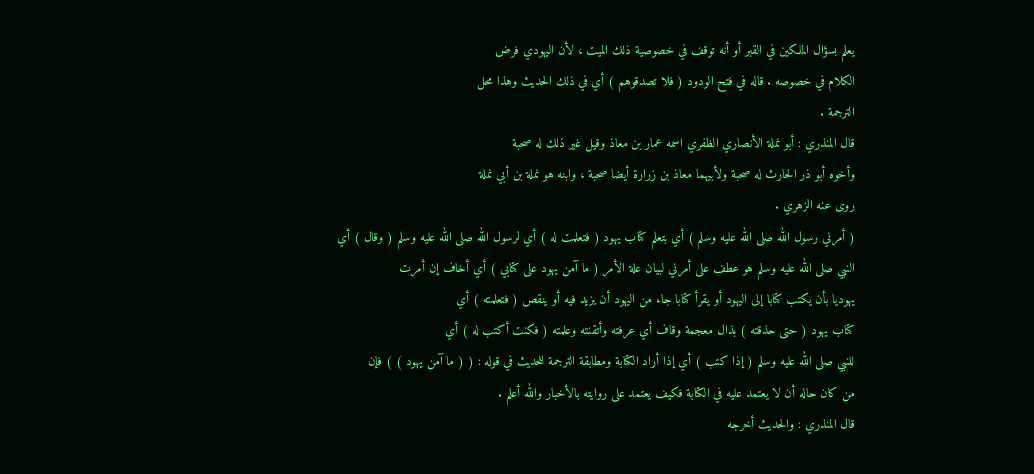يعلم بسؤال الملكين في القبر أو أنه توقف في خصوصية ذلك الميت ، لأن اليهودي فرض
الكلام في خصوصه . قاله في فتح الودود ( فلا تصدقوهم ) أي في ذلك الحديث وهذا محل
الترجمة .
قال المنذري : أبو نملة الأنصاري الظفري اسمه عمار بن معاذ وقيل غير ذلك له صحبة
وأخوه أبو ذر الحارث له صحبة ولأبيهما معاذ بن زرارة أيضا صحبة ، وابنه هو نملة بن أبي نملة
روى عنه الزهري .
( أمرني رسول الله صلى الله عليه وسلم ) أي بتعلم كتاب يهود ( فتعلمت له ) أي لرسول الله صلى الله عليه وسلم ( وقال ) أي
النبي صلى الله عليه وسلم هو عطف على أمرني لبيان علة الأمر ( ما آمن يهود على كتابي ) أي أخاف إن أمرت
يهوديا بأن يكتب كتابا إلى اليهود أو يقرأ كتابا جاء من اليهود أن يزيد فيه أو ينقص ( فتعلمته ) أي
كتاب يهود ( حتى حذقته ) بذال معجمة وقاف أي عرفته وأتقنته وعلمته ( فكنت أكتب له ) أي
للنبي صلى الله عليه وسلم ( إذا كتب ) أي إذا أراد الكتابة ومطابقة الترجمة للحديث في قوله : ( ( ما آمن يهود ) ) فإن
من كان حاله أن لا يعتمد عليه في الكتابة فكيف يعتمد على روايته بالأخبار والله أعلم .
قال المنذري : والحديث أخرجه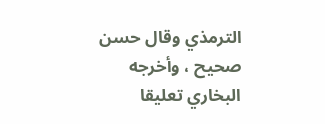الترمذي وقال حسن صحيح ، وأخرجه البخاري تعليقا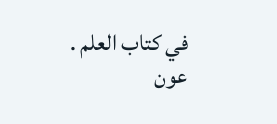في كتاب العلم .
عون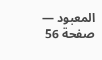المعبود — صفحة 56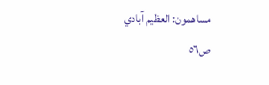مساهمون: العظيم آبادي
ص٥٦